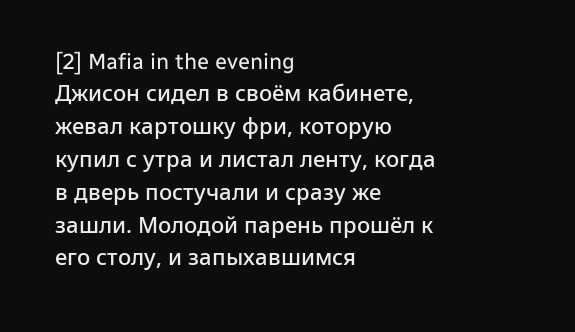[2] Mafia in the evening
Джисон сидел в своём кабинете, жевал картошку фри, которую купил с утра и листал ленту, когда в дверь постучали и сразу же зашли. Молодой парень прошёл к его столу, и запыхавшимся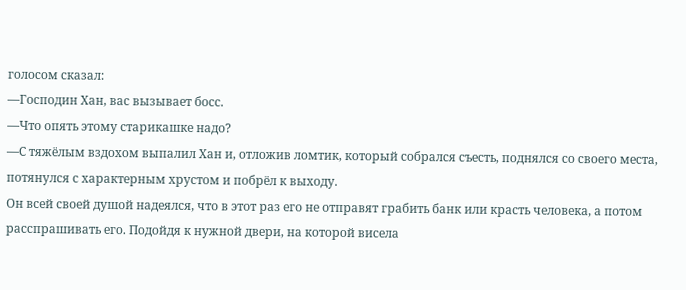голосом сказал:
—Господин Хан, вас вызывает босс.
—Что опять этому старикашке надо?
—С тяжёлым вздохом выпалил Хан и, отложив ломтик, который собрался съесть, поднялся со своего места, потянулся с характерным хрустом и побрёл к выходу.
Он всей своей душой надеялся, что в этот раз его не отправят грабить банк или красть человека, а потом расспрашивать его. Подойдя к нужной двери, на которой висела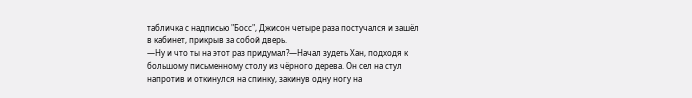табличка с надписью "Босс", Джисон четыре раза постучался и зашёл в кабинет, прикрыв за собой дверь.
—Ну и что ты на этот раз придумал?—Начал зудеть Хан, подходя к большому письменному столу из чёрного дерева. Он сел на стул напротив и откинулся на спинку, закинув одну ногу на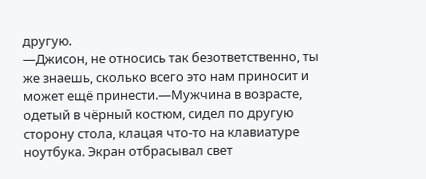другую.
—Джисон, не относись так безответственно, ты же знаешь, сколько всего это нам приносит и может ещё принести.—Мужчина в возрасте, одетый в чёрный костюм, сидел по другую сторону стола, клацая что-то на клавиатуре ноутбука. Экран отбрасывал свет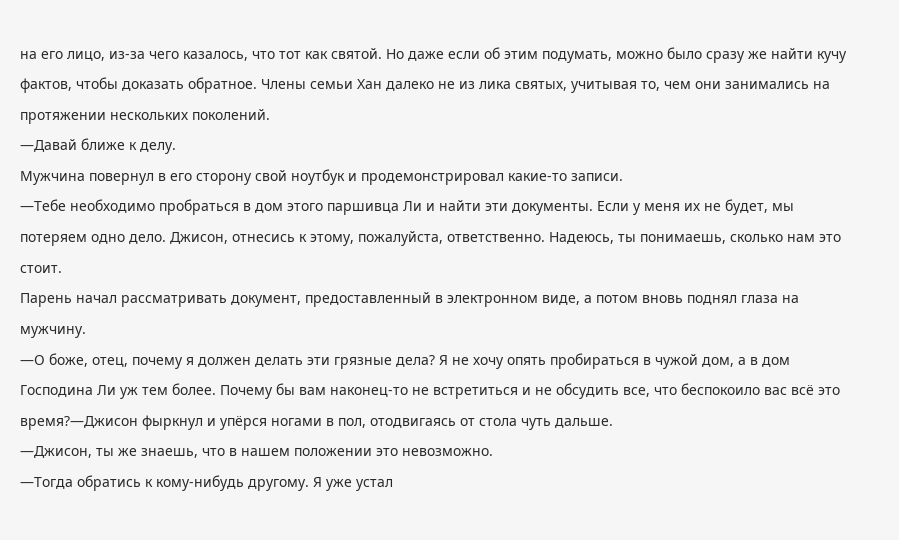на его лицо, из-за чего казалось, что тот как святой. Но даже если об этим подумать, можно было сразу же найти кучу фактов, чтобы доказать обратное. Члены семьи Хан далеко не из лика святых, учитывая то, чем они занимались на протяжении нескольких поколений.
—Давай ближе к делу.
Мужчина повернул в его сторону свой ноутбук и продемонстрировал какие-то записи.
—Тебе необходимо пробраться в дом этого паршивца Ли и найти эти документы. Если у меня их не будет, мы потеряем одно дело. Джисон, отнесись к этому, пожалуйста, ответственно. Надеюсь, ты понимаешь, сколько нам это стоит.
Парень начал рассматривать документ, предоставленный в электронном виде, а потом вновь поднял глаза на мужчину.
—О боже, отец, почему я должен делать эти грязные дела? Я не хочу опять пробираться в чужой дом, а в дом Господина Ли уж тем более. Почему бы вам наконец-то не встретиться и не обсудить все, что беспокоило вас всё это время?—Джисон фыркнул и упёрся ногами в пол, отодвигаясь от стола чуть дальше.
—Джисон, ты же знаешь, что в нашем положении это невозможно.
—Тогда обратись к кому-нибудь другому. Я уже устал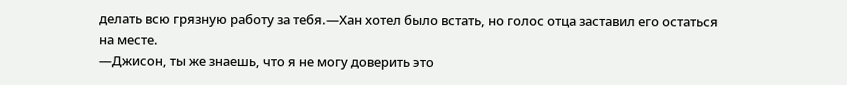делать всю грязную работу за тебя.—Хан хотел было встать, но голос отца заставил его остаться на месте.
—Джисон, ты же знаешь, что я не могу доверить это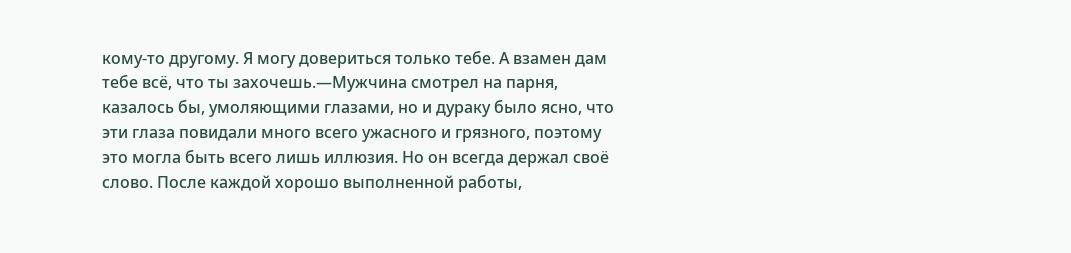кому-то другому. Я могу довериться только тебе. А взамен дам тебе всё, что ты захочешь.—Мужчина смотрел на парня, казалось бы, умоляющими глазами, но и дураку было ясно, что эти глаза повидали много всего ужасного и грязного, поэтому это могла быть всего лишь иллюзия. Но он всегда держал своё слово. После каждой хорошо выполненной работы,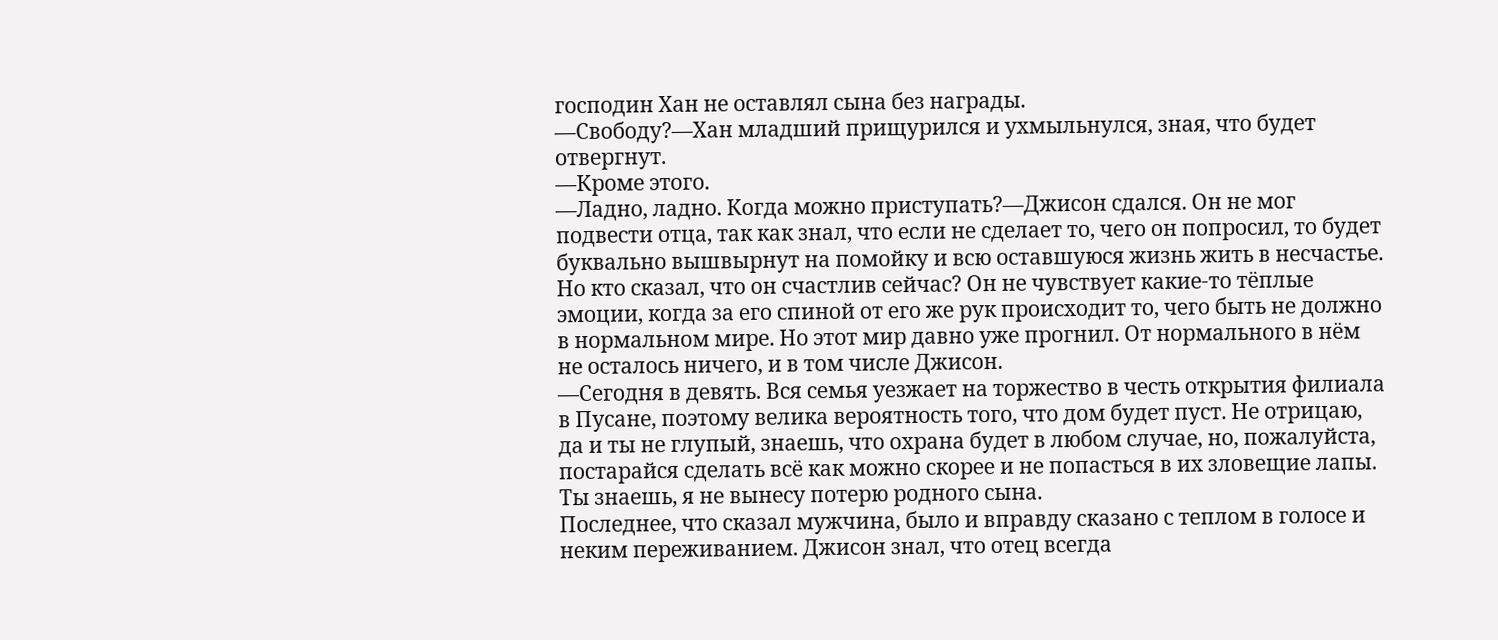господин Хан не оставлял сына без награды.
—Свободу?—Хан младший прищурился и ухмыльнулся, зная, что будет отвергнут.
—Кроме этого.
—Ладно, ладно. Когда можно приступать?—Джисон сдался. Он не мог подвести отца, так как знал, что если не сделает то, чего он попросил, то будет буквально вышвырнут на помойку и всю оставшуюся жизнь жить в несчастье. Но кто сказал, что он счастлив сейчас? Он не чувствует какие-то тёплые эмоции, когда за его спиной от его же рук происходит то, чего быть не должно в нормальном мире. Но этот мир давно уже прогнил. От нормального в нём не осталось ничего, и в том числе Джисон.
—Сегодня в девять. Вся семья уезжает на торжество в честь открытия филиала в Пусане, поэтому велика вероятность того, что дом будет пуст. Не отрицаю, да и ты не глупый, знаешь, что охрана будет в любом случае, но, пожалуйста, постарайся сделать всё как можно скорее и не попасться в их зловещие лапы. Ты знаешь, я не вынесу потерю родного сына.
Последнее, что сказал мужчина, было и вправду сказано с теплом в голосе и неким переживанием. Джисон знал, что отец всегда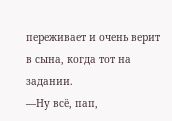переживает и очень верит в сына, когда тот на задании.
—Ну всё, пап,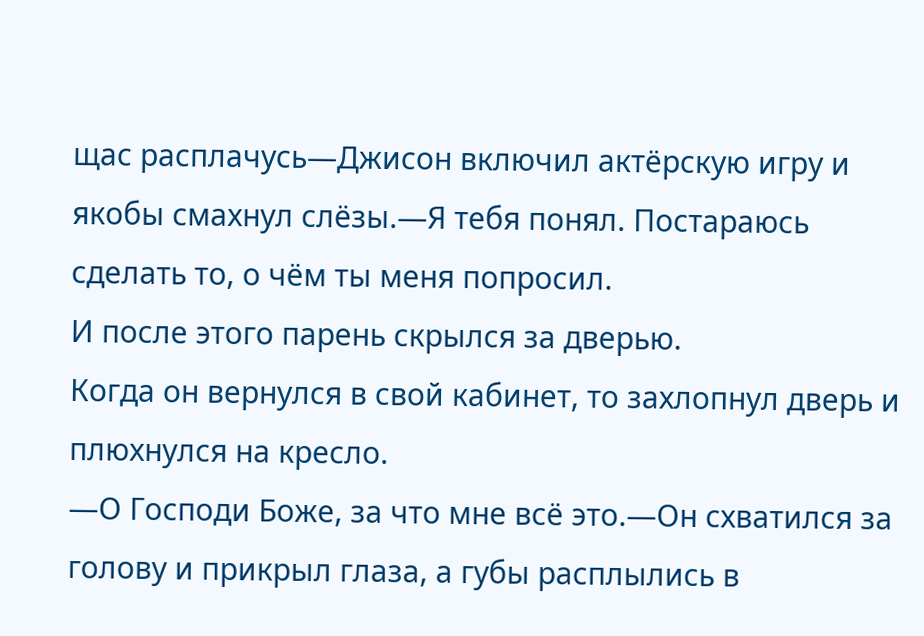щас расплачусь—Джисон включил актёрскую игру и якобы смахнул слёзы.—Я тебя понял. Постараюсь сделать то, о чём ты меня попросил.
И после этого парень скрылся за дверью.
Когда он вернулся в свой кабинет, то захлопнул дверь и плюхнулся на кресло.
—О Господи Боже, за что мне всё это.—Он схватился за голову и прикрыл глаза, а губы расплылись в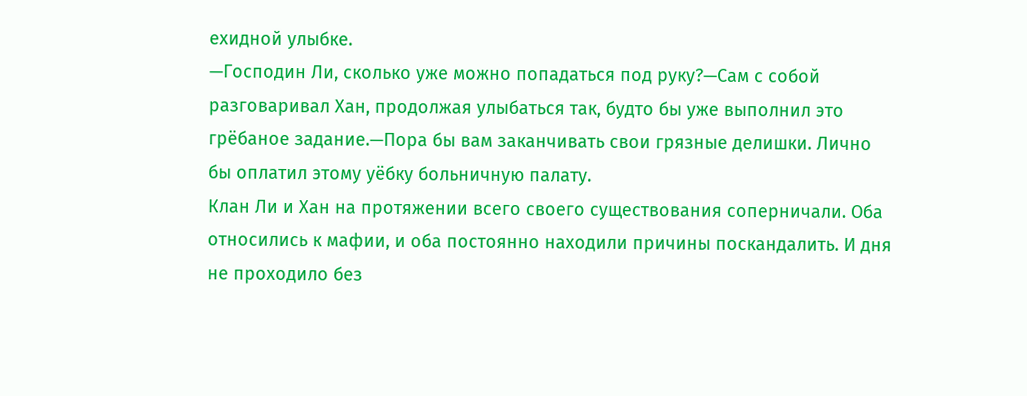ехидной улыбке.
—Господин Ли, сколько уже можно попадаться под руку?—Сам с собой разговаривал Хан, продолжая улыбаться так, будто бы уже выполнил это грёбаное задание.—Пора бы вам заканчивать свои грязные делишки. Лично бы оплатил этому уёбку больничную палату.
Клан Ли и Хан на протяжении всего своего существования соперничали. Оба относились к мафии, и оба постоянно находили причины поскандалить. И дня не проходило без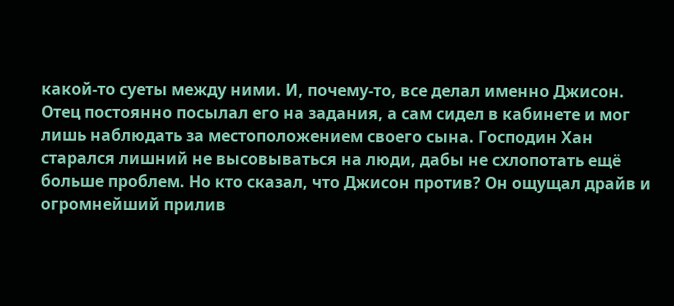какой-то суеты между ними. И, почему-то, все делал именно Джисон. Отец постоянно посылал его на задания, а сам сидел в кабинете и мог лишь наблюдать за местоположением своего сына. Господин Хан старался лишний не высовываться на люди, дабы не схлопотать ещё больше проблем. Но кто сказал, что Джисон против? Он ощущал драйв и огромнейший прилив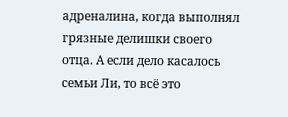адреналина, когда выполнял грязные делишки своего отца. А если дело касалось семьи Ли, то всё это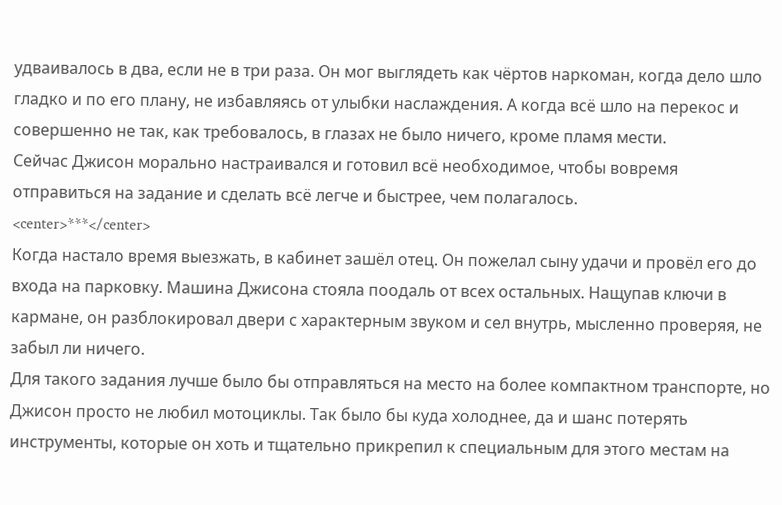удваивалось в два, если не в три раза. Он мог выглядеть как чёртов наркоман, когда дело шло гладко и по его плану, не избавляясь от улыбки наслаждения. А когда всё шло на перекос и совершенно не так, как требовалось, в глазах не было ничего, кроме пламя мести.
Сейчас Джисон морально настраивался и готовил всё необходимое, чтобы вовремя отправиться на задание и сделать всё легче и быстрее, чем полагалось.
<center>***</center>
Когда настало время выезжать, в кабинет зашёл отец. Он пожелал сыну удачи и провёл его до входа на парковку. Машина Джисона стояла поодаль от всех остальных. Нащупав ключи в кармане, он разблокировал двери с характерным звуком и сел внутрь, мысленно проверяя, не забыл ли ничего.
Для такого задания лучше было бы отправляться на место на более компактном транспорте, но Джисон просто не любил мотоциклы. Так было бы куда холоднее, да и шанс потерять инструменты, которые он хоть и тщательно прикрепил к специальным для этого местам на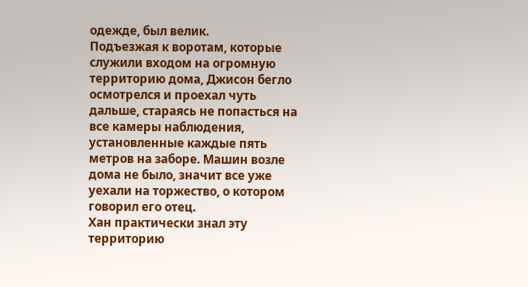одежде, был велик.
Подъезжая к воротам, которые служили входом на огромную территорию дома, Джисон бегло осмотрелся и проехал чуть дальше, стараясь не попасться на все камеры наблюдения, установленные каждые пять метров на заборе. Машин возле дома не было, значит все уже уехали на торжество, о котором говорил его отец.
Хан практически знал эту территорию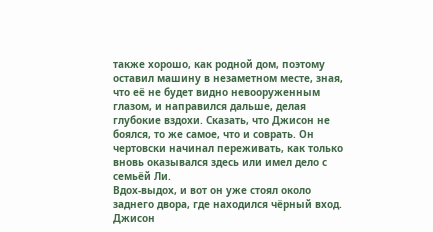также хорошо, как родной дом, поэтому оставил машину в незаметном месте, зная, что её не будет видно невооруженным глазом, и направился дальше, делая глубокие вздохи. Сказать, что Джисон не боялся, то же самое, что и соврать. Он чертовски начинал переживать, как только вновь оказывался здесь или имел дело с семьёй Ли.
Вдох-выдох, и вот он уже стоял около заднего двора, где находился чёрный вход. Джисон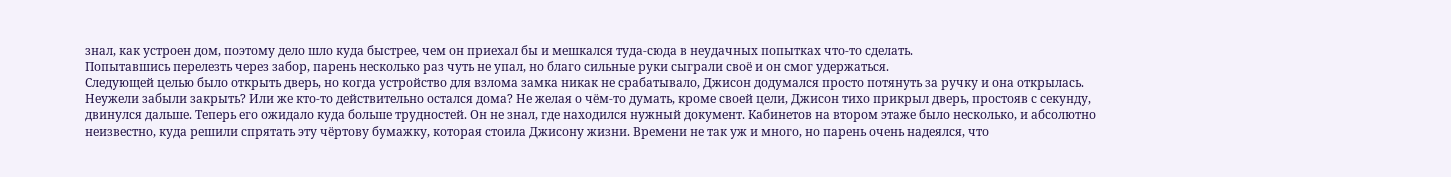знал, как устроен дом, поэтому дело шло куда быстрее, чем он приехал бы и мешкался туда-сюда в неудачных попытках что-то сделать.
Попытавшись перелезть через забор, парень несколько раз чуть не упал, но благо сильные руки сыграли своё и он смог удержаться.
Следующей целью было открыть дверь, но когда устройство для взлома замка никак не срабатывало, Джисон додумался просто потянуть за ручку и она открылась. Неужели забыли закрыть? Или же кто-то действительно остался дома? Не желая о чём-то думать, кроме своей цели, Джисон тихо прикрыл дверь, простояв с секунду, двинулся дальше. Теперь его ожидало куда больше трудностей. Он не знал, где находился нужный документ. Кабинетов на втором этаже было несколько, и абсолютно неизвестно, куда решили спрятать эту чёртову бумажку, которая стоила Джисону жизни. Времени не так уж и много, но парень очень надеялся, что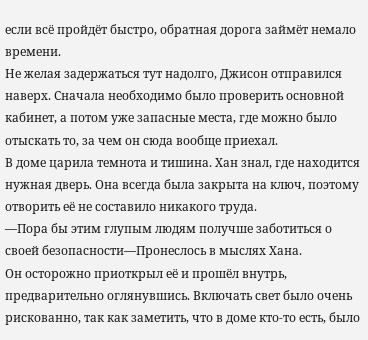если всё пройдёт быстро, обратная дорога займёт немало времени.
Не желая задержаться тут надолго, Джисон отправился наверх. Сначала необходимо было проверить основной кабинет, а потом уже запасные места, где можно было отыскать то, за чем он сюда вообще приехал.
В доме царила темнота и тишина. Хан знал, где находится нужная дверь. Она всегда была закрыта на ключ, поэтому отворить её не составило никакого труда.
—Пора бы этим глупым людям получше заботиться о своей безопасности—Пронеслось в мыслях Хана.
Он осторожно приоткрыл её и прошёл внутрь, предварительно оглянувшись. Включать свет было очень рискованно, так как заметить, что в доме кто-то есть, было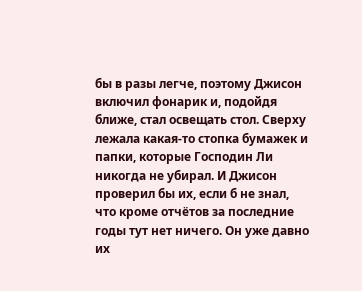бы в разы легче, поэтому Джисон включил фонарик и, подойдя ближе, стал освещать стол. Сверху лежала какая-то стопка бумажек и папки, которые Господин Ли никогда не убирал. И Джисон проверил бы их, если б не знал, что кроме отчётов за последние годы тут нет ничего. Он уже давно их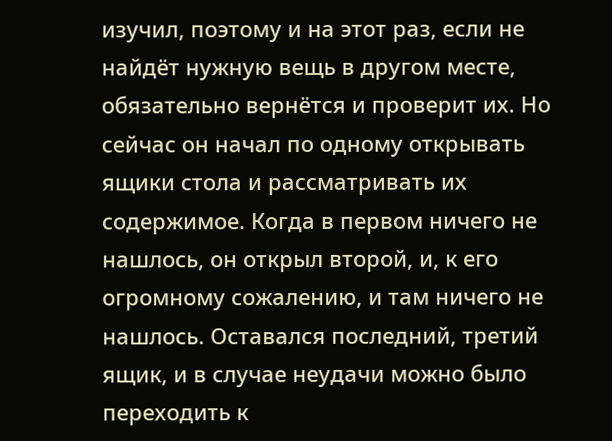изучил, поэтому и на этот раз, если не найдёт нужную вещь в другом месте, обязательно вернётся и проверит их. Но сейчас он начал по одному открывать ящики стола и рассматривать их содержимое. Когда в первом ничего не нашлось, он открыл второй, и, к его огромному сожалению, и там ничего не нашлось. Оставался последний, третий ящик, и в случае неудачи можно было переходить к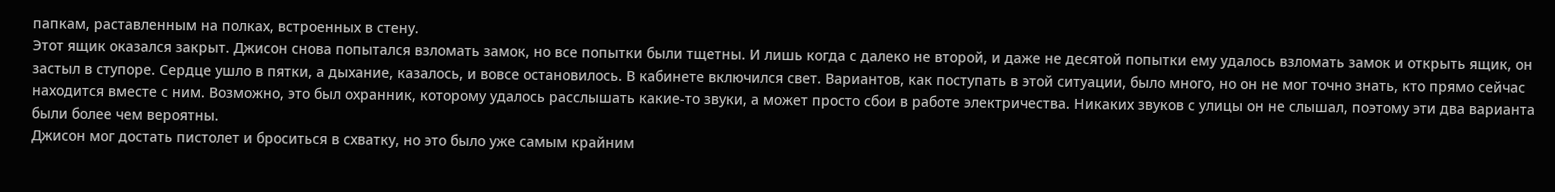папкам, раставленным на полках, встроенных в стену.
Этот ящик оказался закрыт. Джисон снова попытался взломать замок, но все попытки были тщетны. И лишь когда с далеко не второй, и даже не десятой попытки ему удалось взломать замок и открыть ящик, он застыл в ступоре. Сердце ушло в пятки, а дыхание, казалось, и вовсе остановилось. В кабинете включился свет. Вариантов, как поступать в этой ситуации, было много, но он не мог точно знать, кто прямо сейчас находится вместе с ним. Возможно, это был охранник, которому удалось расслышать какие-то звуки, а может просто сбои в работе электричества. Никаких звуков с улицы он не слышал, поэтому эти два варианта были более чем вероятны.
Джисон мог достать пистолет и броситься в схватку, но это было уже самым крайним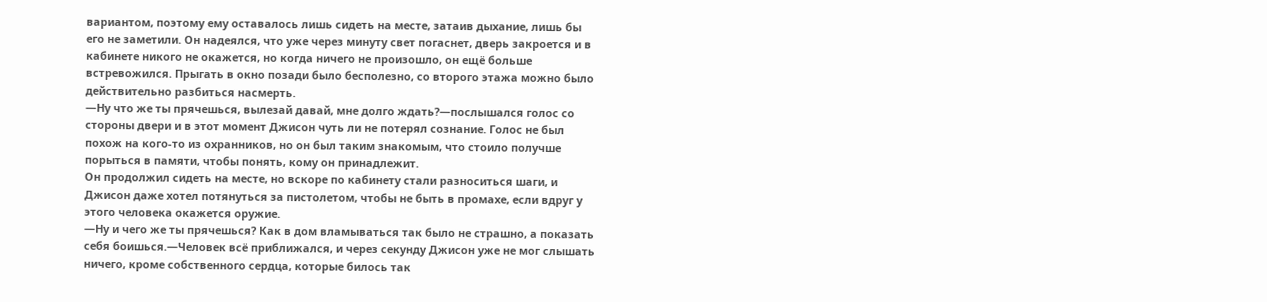вариантом, поэтому ему оставалось лишь сидеть на месте, затаив дыхание, лишь бы его не заметили. Он надеялся, что уже через минуту свет погаснет, дверь закроется и в кабинете никого не окажется, но когда ничего не произошло, он ещё больше встревожился. Прыгать в окно позади было бесполезно, со второго этажа можно было действительно разбиться насмерть.
—Ну что же ты прячешься, вылезай давай, мне долго ждать?—послышался голос со стороны двери и в этот момент Джисон чуть ли не потерял сознание. Голос не был похож на кого-то из охранников, но он был таким знакомым, что стоило получше порыться в памяти, чтобы понять, кому он принадлежит.
Он продолжил сидеть на месте, но вскоре по кабинету стали разноситься шаги, и Джисон даже хотел потянуться за пистолетом, чтобы не быть в промахе, если вдруг у этого человека окажется оружие.
—Ну и чего же ты прячешься? Как в дом вламываться так было не страшно, а показать себя боишься.—Человек всё приближался, и через секунду Джисон уже не мог слышать ничего, кроме собственного сердца, которые билось так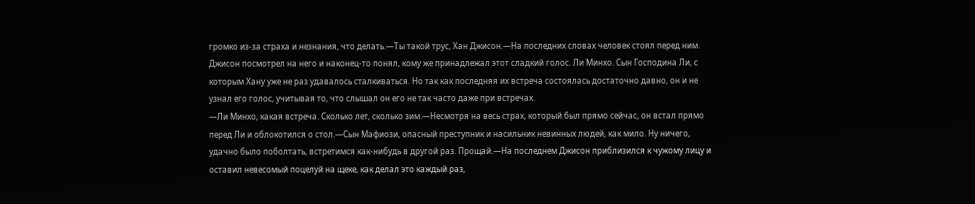громко из-за страха и незнания, что делать.—Ты такой трус, Хан Джисон.—На последних словах человек стоял перед ним. Джисон посмотрел на него и наконец-то понял, кому же принадлежал этот сладкий голос. Ли Минхо. Сын Господина Ли, с которым Хану уже не раз удавалось сталкиваться. Но так как последняя их встреча состоялась достаточно давно, он и не узнал его голос, учитывая то, что слышал он его не так часто даже при встречах.
—Ли Минхо, какая встреча. Сколько лет, сколько зим.—Несмотря на весь страх, который был прямо сейчас, он встал прямо перед Ли и облокотился о стол.—Сын Мафиози, опасный преступник и насильник невинных людей, как мило. Ну ничего, удачно было поболтать, встретимся как-нибудь в другой раз. Прощай.—На последнем Джисон приблизился к чужому лицу и оставил невесомый поцелуй на щеке, как делал это каждый раз,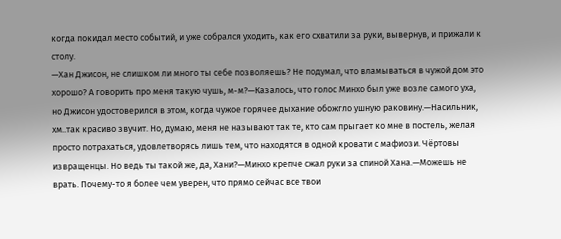когда покидал место событий, и уже собрался уходить, как его схватили за руки, вывернув, и прижали к столу.
—Хан Джисон, не слишком ли много ты себе позволяешь? Не подумал, что вламываться в чужой дом это хорошо? А говорить про меня такую чушь, м-м?—Казалось, что голос Минхо был уже возле самого уха, но Джисон удостоверился в этом, когда чужое горячее дыхание обожгло ушную раковину.—Насильник, хм..так красиво звучит. Но, думаю, меня не называют так те, кто сам прыгает ко мне в постель, желая просто потрахаться, удовлетворясь лишь тем, что находятся в одной кровати с мафиози. Чёртовы извращенцы. Но ведь ты такой же, да, Хани?—Минхо крепче сжал руки за спиной Хана.—Можешь не врать. Почему-то я более чем уверен, что прямо сейчас все твои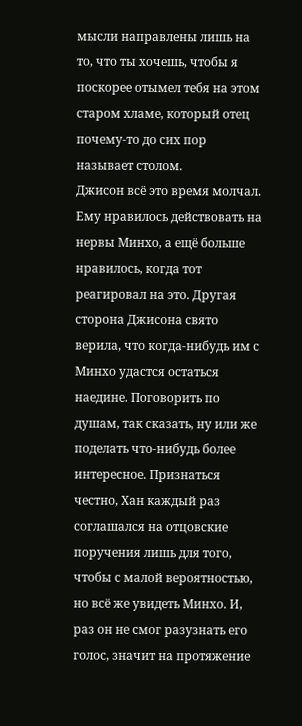мысли направлены лишь на то, что ты хочешь, чтобы я поскорее отымел тебя на этом старом хламе, который отец почему-то до сих пор называет столом.
Джисон всё это время молчал. Ему нравилось действовать на нервы Минхо, а ещё больше нравилось, когда тот реагировал на это. Другая сторона Джисона свято верила, что когда-нибудь им с Минхо удастся остаться наедине. Поговорить по душам, так сказать, ну или же поделать что-нибудь более интересное. Признаться честно, Хан каждый раз соглашался на отцовские поручения лишь для того, чтобы с малой вероятностью, но всё же увидеть Минхо. И, раз он не смог разузнать его голос, значит на протяжение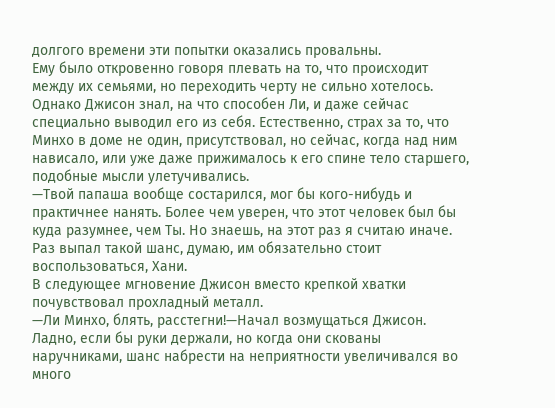долгого времени эти попытки оказались провальны.
Ему было откровенно говоря плевать на то, что происходит между их семьями, но переходить черту не сильно хотелось. Однако Джисон знал, на что способен Ли, и даже сейчас специально выводил его из себя. Естественно, страх за то, что Минхо в доме не один, присутствовал, но сейчас, когда над ним нависало, или уже даже прижималось к его спине тело старшего, подобные мысли улетучивались.
—Твой папаша вообще состарился, мог бы кого-нибудь и практичнее нанять. Более чем уверен, что этот человек был бы куда разумнее, чем Ты. Но знаешь, на этот раз я считаю иначе. Раз выпал такой шанс, думаю, им обязательно стоит воспользоваться, Хани.
В следующее мгновение Джисон вместо крепкой хватки почувствовал прохладный металл.
—Ли Минхо, блять, расстегни!—Начал возмущаться Джисон. Ладно, если бы руки держали, но когда они скованы наручниками, шанс набрести на неприятности увеличивался во много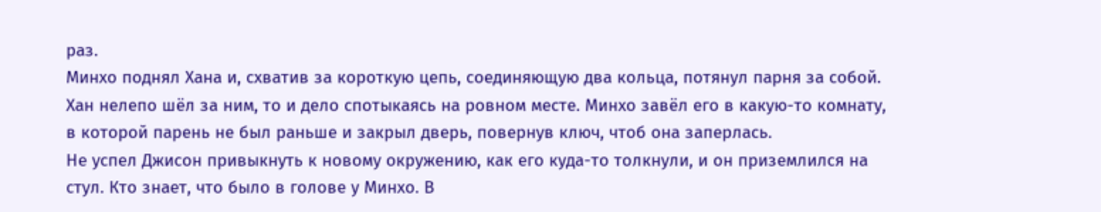раз.
Минхо поднял Хана и, схватив за короткую цепь, соединяющую два кольца, потянул парня за собой.
Хан нелепо шёл за ним, то и дело спотыкаясь на ровном месте. Минхо завёл его в какую-то комнату, в которой парень не был раньше и закрыл дверь, повернув ключ, чтоб она заперлась.
Не успел Джисон привыкнуть к новому окружению, как его куда-то толкнули, и он приземлился на стул. Кто знает, что было в голове у Минхо. В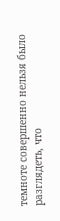темноте совершенно нельзя было разглядеть, что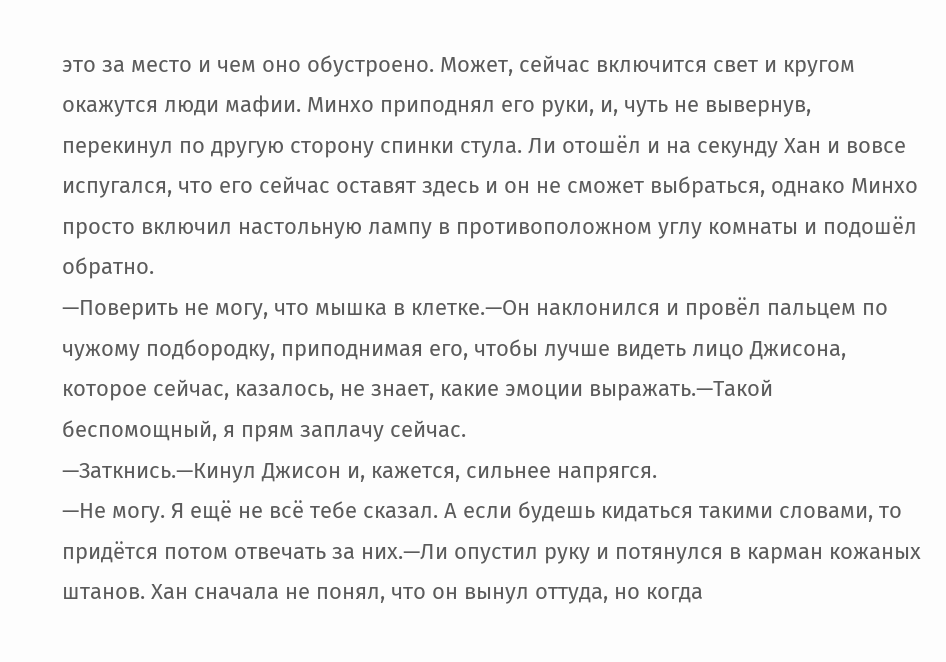это за место и чем оно обустроено. Может, сейчас включится свет и кругом окажутся люди мафии. Минхо приподнял его руки, и, чуть не вывернув, перекинул по другую сторону спинки стула. Ли отошёл и на секунду Хан и вовсе испугался, что его сейчас оставят здесь и он не сможет выбраться, однако Минхо просто включил настольную лампу в противоположном углу комнаты и подошёл обратно.
—Поверить не могу, что мышка в клетке.—Он наклонился и провёл пальцем по чужому подбородку, приподнимая его, чтобы лучше видеть лицо Джисона, которое сейчас, казалось, не знает, какие эмоции выражать.—Такой беспомощный, я прям заплачу сейчас.
—Заткнись.—Кинул Джисон и, кажется, сильнее напрягся.
—Не могу. Я ещё не всё тебе сказал. А если будешь кидаться такими словами, то придётся потом отвечать за них.—Ли опустил руку и потянулся в карман кожаных штанов. Хан сначала не понял, что он вынул оттуда, но когда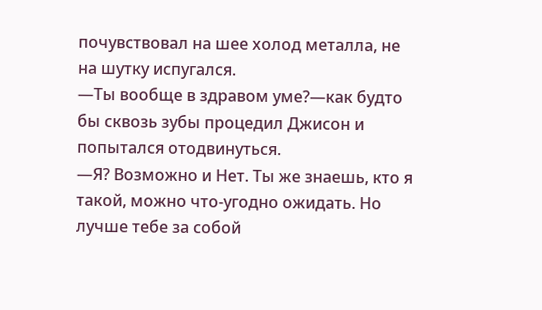почувствовал на шее холод металла, не на шутку испугался.
—Ты вообще в здравом уме?—как будто бы сквозь зубы процедил Джисон и попытался отодвинуться.
—Я? Возможно и Нет. Ты же знаешь, кто я такой, можно что-угодно ожидать. Но лучше тебе за собой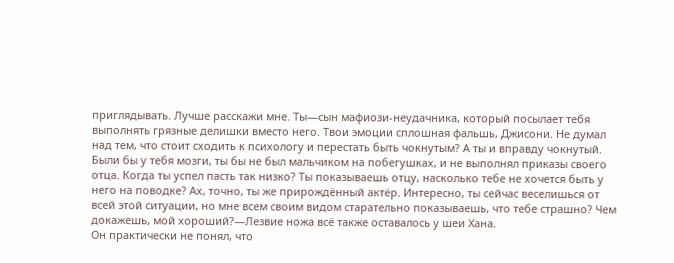приглядывать. Лучше расскажи мне. Ты—сын мафиози-неудачника, который посылает тебя выполнять грязные делишки вместо него. Твои эмоции сплошная фальшь, Джисони. Не думал над тем, что стоит сходить к психологу и перестать быть чокнутым? А ты и вправду чокнутый. Были бы у тебя мозги, ты бы не был мальчиком на побегушках, и не выполнял приказы своего отца. Когда ты успел пасть так низко? Ты показываешь отцу, насколько тебе не хочется быть у него на поводке? Ах, точно, ты же прирождённый актёр. Интересно, ты сейчас веселишься от всей этой ситуации, но мне всем своим видом старательно показываешь, что тебе страшно? Чем докажешь, мой хороший?—Лезвие ножа всё также оставалось у шеи Хана.
Он практически не понял, что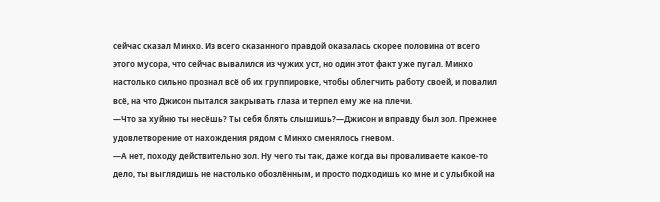сейчас сказал Минхо. Из всего сказанного правдой оказалась скорее половина от всего этого мусора, что сейчас вывалился из чужих уст, но один этот факт уже пугал. Минхо настолько сильно прознал всё об их группировке, чтобы облегчить работу своей, и повалил всё, на что Джисон пытался закрывать глаза и терпел ему же на плечи.
—Что за хуйню ты несёшь? Ты себя блять слышишь?—Джисон и вправду был зол. Прежнее удовлетворение от нахождения рядом с Минхо сменялось гневом.
—А нет, походу действительно зол. Ну чего ты так, даже когда вы проваливаете какое-то дело, ты выглядишь не настолько обозлённым, и просто подходишь ко мне и с улыбкой на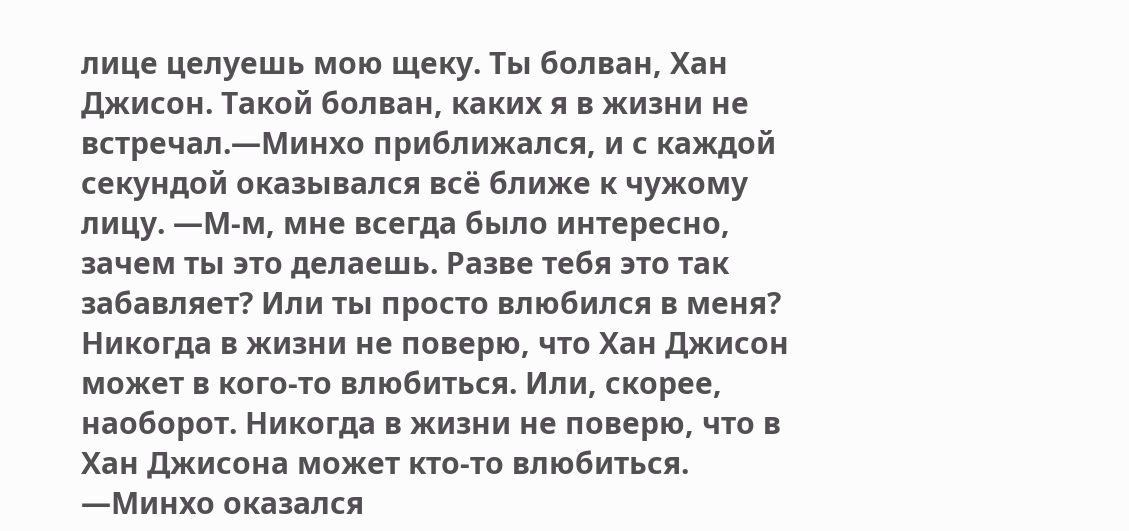лице целуешь мою щеку. Ты болван, Хан Джисон. Такой болван, каких я в жизни не встречал.—Минхо приближался, и с каждой секундой оказывался всё ближе к чужому лицу. —М-м, мне всегда было интересно, зачем ты это делаешь. Разве тебя это так забавляет? Или ты просто влюбился в меня? Никогда в жизни не поверю, что Хан Джисон может в кого-то влюбиться. Или, скорее, наоборот. Никогда в жизни не поверю, что в Хан Джисона может кто-то влюбиться. —Минхо оказался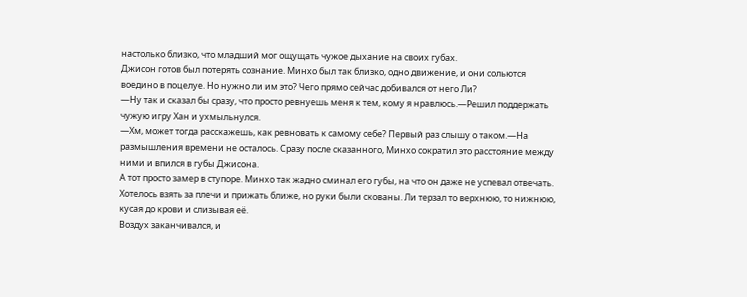настолько близко, что младший мог ощущать чужое дыхание на своих губах.
Джисон готов был потерять сознание. Минхо был так близко, одно движение, и они сольются воедино в поцелуе. Но нужно ли им это? Чего прямо сейчас добивался от него Ли?
—Ну так и сказал бы сразу, что просто ревнуешь меня к тем, кому я нравлюсь.—Решил поддержать чужую игру Хан и ухмыльнулся.
—Хм, может тогда расскажешь, как ревновать к самому себе? Первый раз слышу о таком.—На размышления времени не осталось. Сразу после сказанного, Минхо сократил это расстояние между ними и впился в губы Джисона.
А тот просто замер в ступоре. Минхо так жадно сминал его губы, на что он даже не успевал отвечать. Хотелось взять за плечи и прижать ближе, но руки были скованы. Ли терзал то верхнюю, то нижнюю, кусая до крови и слизывая её.
Воздух заканчивался, и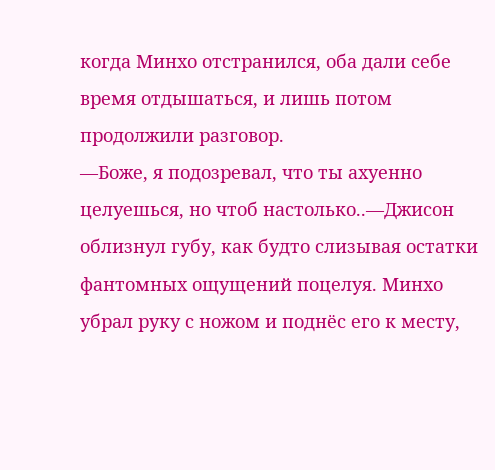когда Минхо отстранился, оба дали себе время отдышаться, и лишь потом продолжили разговор.
—Боже, я подозревал, что ты ахуенно целуешься, но чтоб настолько..—Джисон облизнул губу, как будто слизывая остатки фантомных ощущений поцелуя. Минхо убрал руку с ножом и поднёс его к месту,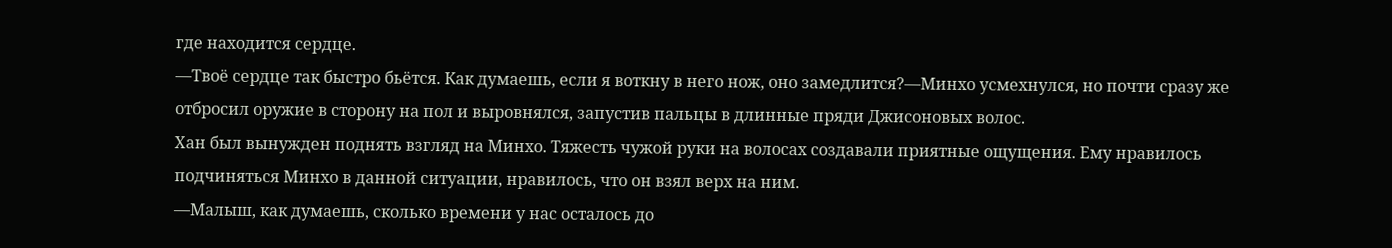где находится сердце.
—Твоё сердце так быстро бьётся. Как думаешь, если я воткну в него нож, оно замедлится?—Минхо усмехнулся, но почти сразу же отбросил оружие в сторону на пол и выровнялся, запустив пальцы в длинные пряди Джисоновых волос.
Хан был вынужден поднять взгляд на Минхо. Тяжесть чужой руки на волосах создавали приятные ощущения. Ему нравилось подчиняться Минхо в данной ситуации, нравилось, что он взял верх на ним.
—Малыш, как думаешь, сколько времени у нас осталось до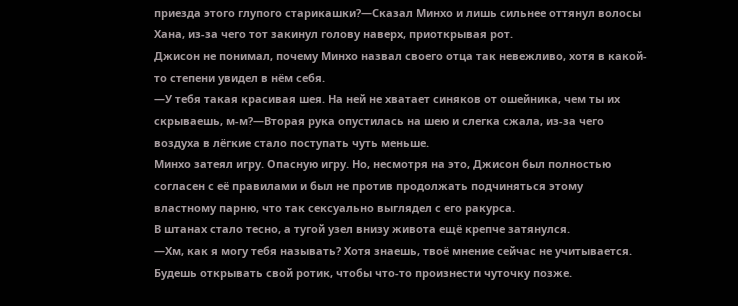приезда этого глупого старикашки?—Сказал Минхо и лишь сильнее оттянул волосы Хана, из-за чего тот закинул голову наверх, приоткрывая рот.
Джисон не понимал, почему Минхо назвал своего отца так невежливо, хотя в какой-то степени увидел в нём себя.
—У тебя такая красивая шея. На ней не хватает синяков от ошейника, чем ты их скрываешь, м-м?—Вторая рука опустилась на шею и слегка сжала, из-за чего воздуха в лёгкие стало поступать чуть меньше.
Минхо затеял игру. Опасную игру. Но, несмотря на это, Джисон был полностью согласен с её правилами и был не против продолжать подчиняться этому властному парню, что так сексуально выглядел с его ракурса.
В штанах стало тесно, а тугой узел внизу живота ещё крепче затянулся.
—Хм, как я могу тебя называть? Хотя знаешь, твоё мнение сейчас не учитывается. Будешь открывать свой ротик, чтобы что-то произнести чуточку позже.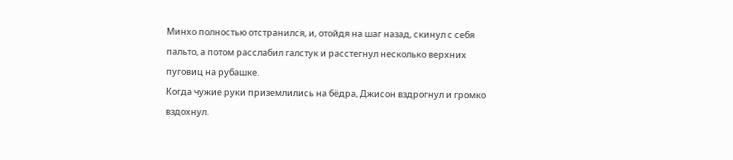Минхо полностью отстранился, и, отойдя на шаг назад, скинул с себя пальто, а потом расслабил галстук и расстегнул несколько верхних пуговиц на рубашке.
Когда чужие руки приземлились на бёдра, Джисон вздрогнул и громко вздохнул.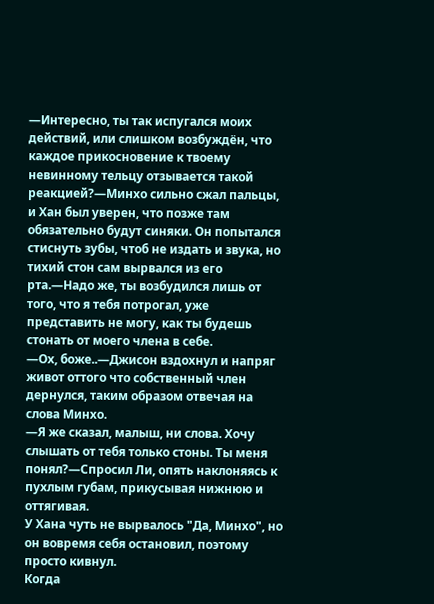—Интересно, ты так испугался моих действий, или слишком возбуждён, что каждое прикосновение к твоему невинному тельцу отзывается такой реакцией?—Минхо сильно сжал пальцы, и Хан был уверен, что позже там обязательно будут синяки. Он попытался стиснуть зубы, чтоб не издать и звука, но тихий стон сам вырвался из его рта.—Надо же, ты возбудился лишь от того, что я тебя потрогал, уже представить не могу, как ты будешь стонать от моего члена в себе.
—Ох, боже..—Джисон вздохнул и напряг живот оттого что собственный член дернулся, таким образом отвечая на слова Минхо.
—Я же сказал, малыш, ни слова. Хочу слышать от тебя только стоны. Ты меня понял?—Спросил Ли, опять наклоняясь к пухлым губам, прикусывая нижнюю и оттягивая.
У Хана чуть не вырвалось "Да, Минхо", но он вовремя себя остановил, поэтому просто кивнул.
Когда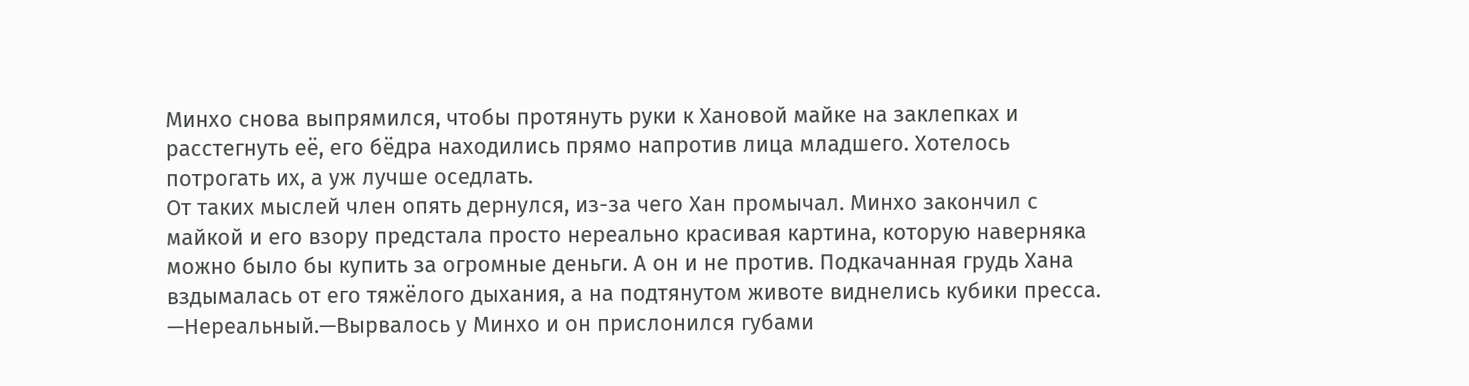Минхо снова выпрямился, чтобы протянуть руки к Хановой майке на заклепках и расстегнуть её, его бёдра находились прямо напротив лица младшего. Хотелось потрогать их, а уж лучше оседлать.
От таких мыслей член опять дернулся, из-за чего Хан промычал. Минхо закончил с майкой и его взору предстала просто нереально красивая картина, которую наверняка можно было бы купить за огромные деньги. А он и не против. Подкачанная грудь Хана вздымалась от его тяжёлого дыхания, а на подтянутом животе виднелись кубики пресса.
—Нереальный.—Вырвалось у Минхо и он прислонился губами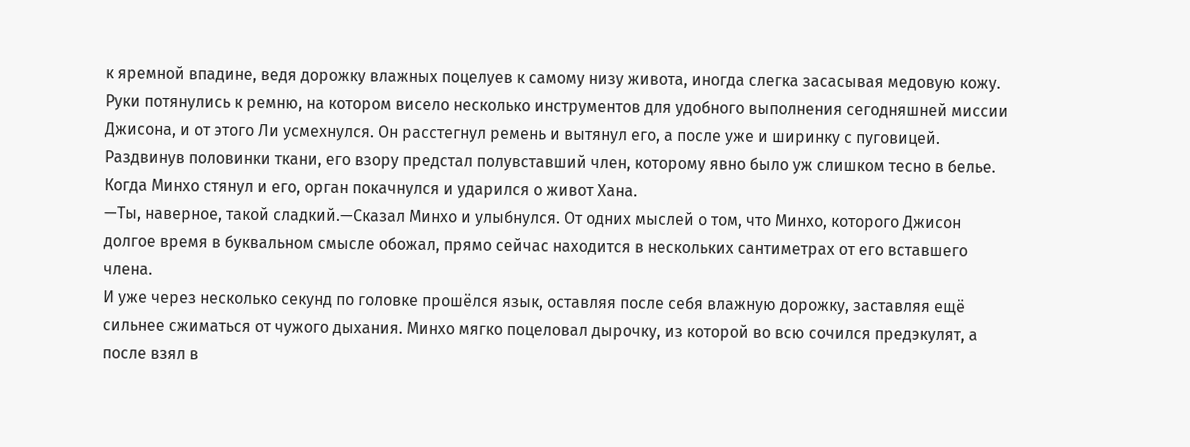к яремной впадине, ведя дорожку влажных поцелуев к самому низу живота, иногда слегка засасывая медовую кожу.
Руки потянулись к ремню, на котором висело несколько инструментов для удобного выполнения сегодняшней миссии Джисона, и от этого Ли усмехнулся. Он расстегнул ремень и вытянул его, а после уже и ширинку с пуговицей. Раздвинув половинки ткани, его взору предстал полувставший член, которому явно было уж слишком тесно в белье.
Когда Минхо стянул и его, орган покачнулся и ударился о живот Хана.
—Ты, наверное, такой сладкий.—Сказал Минхо и улыбнулся. От одних мыслей о том, что Минхо, которого Джисон долгое время в буквальном смысле обожал, прямо сейчас находится в нескольких сантиметрах от его вставшего члена.
И уже через несколько секунд по головке прошёлся язык, оставляя после себя влажную дорожку, заставляя ещё сильнее сжиматься от чужого дыхания. Минхо мягко поцеловал дырочку, из которой во всю сочился предэкулят, а после взял в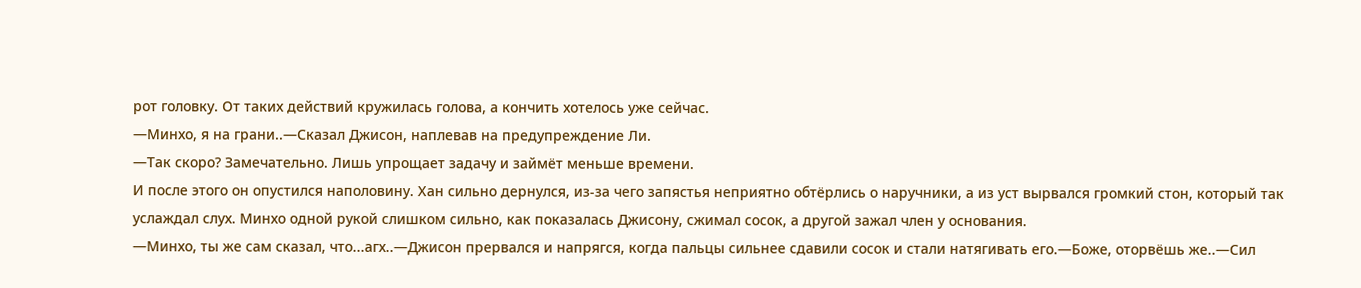рот головку. От таких действий кружилась голова, а кончить хотелось уже сейчас.
—Минхо, я на грани..—Сказал Джисон, наплевав на предупреждение Ли.
—Так скоро? Замечательно. Лишь упрощает задачу и займёт меньше времени.
И после этого он опустился наполовину. Хан сильно дернулся, из-за чего запястья неприятно обтёрлись о наручники, а из уст вырвался громкий стон, который так услаждал слух. Минхо одной рукой слишком сильно, как показалась Джисону, сжимал сосок, а другой зажал член у основания.
—Минхо, ты же сам сказал, что...агх..—Джисон прервался и напрягся, когда пальцы сильнее сдавили сосок и стали натягивать его.—Боже, оторвёшь же..—Сил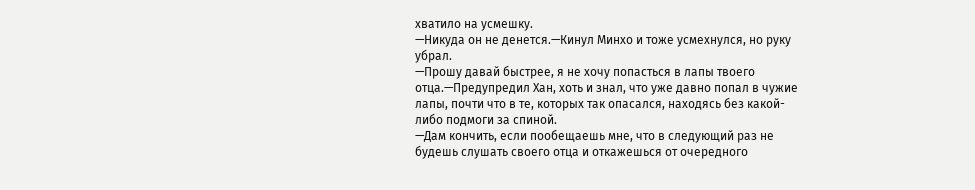хватило на усмешку.
—Никуда он не денется.—Кинул Минхо и тоже усмехнулся, но руку убрал.
—Прошу давай быстрее, я не хочу попасться в лапы твоего отца.—Предупредил Хан, хоть и знал, что уже давно попал в чужие лапы, почти что в те, которых так опасался, находясь без какой-либо подмоги за спиной.
—Дам кончить, если пообещаешь мне, что в следующий раз не будешь слушать своего отца и откажешься от очередного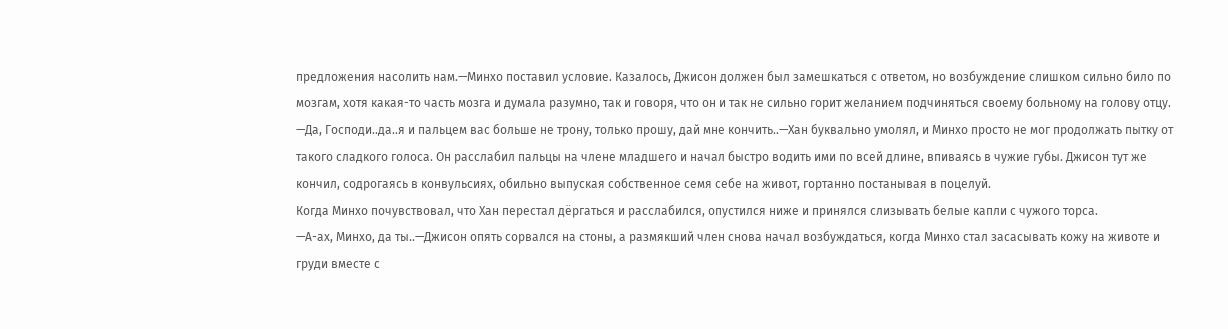предложения насолить нам.—Минхо поставил условие. Казалось, Джисон должен был замешкаться с ответом, но возбуждение слишком сильно било по мозгам, хотя какая-то часть мозга и думала разумно, так и говоря, что он и так не сильно горит желанием подчиняться своему больному на голову отцу.
—Да, Господи..да..я и пальцем вас больше не трону, только прошу, дай мне кончить..—Хан буквально умолял, и Минхо просто не мог продолжать пытку от такого сладкого голоса. Он расслабил пальцы на члене младшего и начал быстро водить ими по всей длине, впиваясь в чужие губы. Джисон тут же кончил, содрогаясь в конвульсиях, обильно выпуская собственное семя себе на живот, гортанно постанывая в поцелуй.
Когда Минхо почувствовал, что Хан перестал дёргаться и расслабился, опустился ниже и принялся слизывать белые капли с чужого торса.
—А-ах, Минхо, да ты..—Джисон опять сорвался на стоны, а размякший член снова начал возбуждаться, когда Минхо стал засасывать кожу на животе и груди вместе с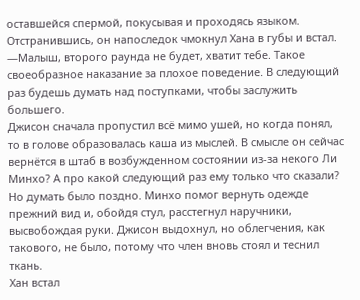оставшейся спермой, покусывая и проходясь языком.
Отстранившись, он напоследок чмокнул Хана в губы и встал.
—Малыш, второго раунда не будет, хватит тебе. Такое своеобразное наказание за плохое поведение. В следующий раз будешь думать над поступками, чтобы заслужить большего.
Джисон сначала пропустил всё мимо ушей, но когда понял, то в голове образовалась каша из мыслей. В смысле он сейчас вернётся в штаб в возбужденном состоянии из-за некого Ли Минхо? А про какой следующий раз ему только что сказали? Но думать было поздно. Минхо помог вернуть одежде прежний вид и, обойдя стул, расстегнул наручники, высвобождая руки. Джисон выдохнул, но облегчения, как такового, не было, потому что член вновь стоял и теснил ткань.
Хан встал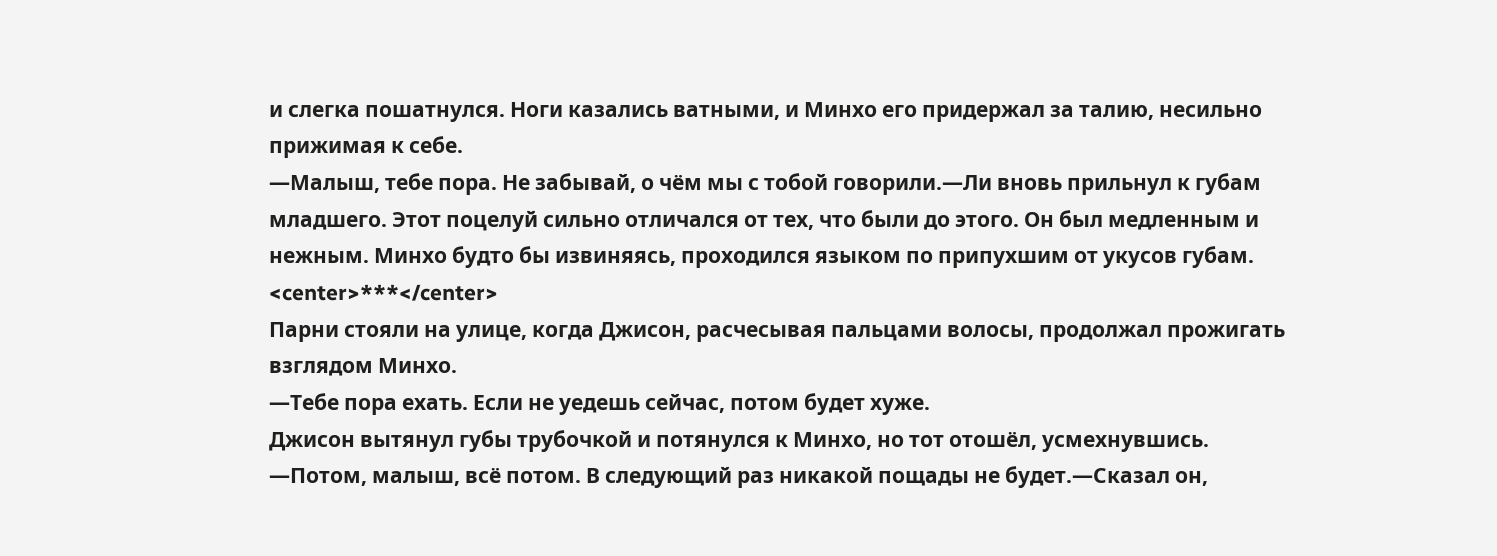и слегка пошатнулся. Ноги казались ватными, и Минхо его придержал за талию, несильно прижимая к себе.
—Малыш, тебе пора. Не забывай, о чём мы с тобой говорили.—Ли вновь прильнул к губам младшего. Этот поцелуй сильно отличался от тех, что были до этого. Он был медленным и нежным. Минхо будто бы извиняясь, проходился языком по припухшим от укусов губам.
<center>***</center>
Парни стояли на улице, когда Джисон, расчесывая пальцами волосы, продолжал прожигать взглядом Минхо.
—Тебе пора ехать. Если не уедешь сейчас, потом будет хуже.
Джисон вытянул губы трубочкой и потянулся к Минхо, но тот отошёл, усмехнувшись.
—Потом, малыш, всё потом. В следующий раз никакой пощады не будет.—Сказал он,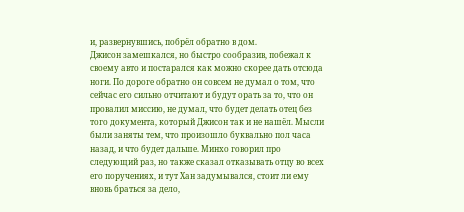и, развернувшись, побрёл обратно в дом.
Джисон замешкался, но быстро сообразив, побежал к своему авто и постарался как можно скорее дать отсюда ноги. По дороге обратно он совсем не думал о том, что сейчас его сильно отчитают и будут орать за то, что он провалил миссию, не думал, что будет делать отец без того документа, который Джисон так и не нашёл. Мысли были заняты тем, что произошло буквально пол часа назад, и что будет дальше. Минхо говорил про следующий раз, но также сказал отказывать отцу во всех его поручениях, и тут Хан задумывался, стоит ли ему вновь браться за дело,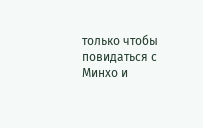только чтобы повидаться с Минхо и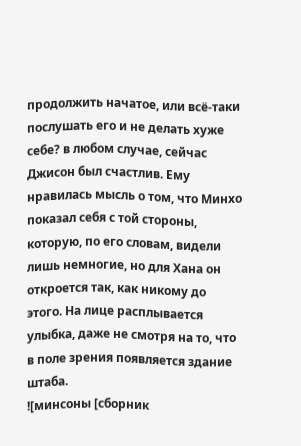продолжить начатое, или всё-таки послушать его и не делать хуже себе? в любом случае, сейчас Джисон был счастлив. Ему нравилась мысль о том, что Минхо показал себя с той стороны, которую, по его словам, видели лишь немногие, но для Хана он откроется так, как никому до этого. На лице расплывается улыбка, даже не смотря на то, что в поле зрения появляется здание штаба.
![минсоны [сборник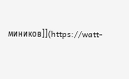миников]](https://watt-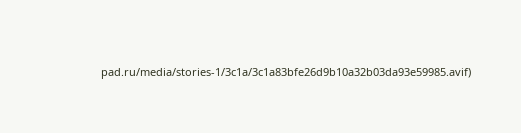pad.ru/media/stories-1/3c1a/3c1a83bfe26d9b10a32b03da93e59985.avif)